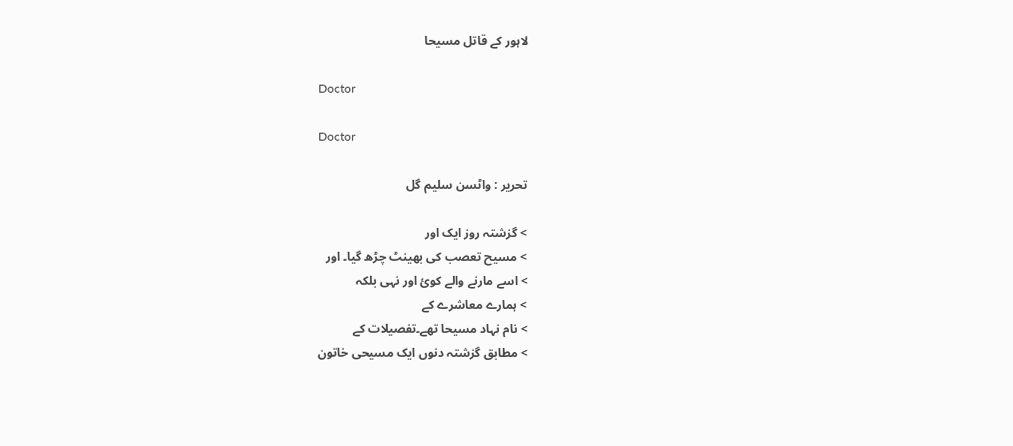لاہور کے قاتل مسیحا

Doctor

Doctor

تحریر : واٹسن سلیم گل

> گزشتہ روز ایک اور
> مسیح تعصب کی بھینٹ چڑھ گیا۔ اور
> اسے مارنے والے کوئ اور نہی بلکہ
> ہمارے معاشرے کے
> نام نہاد مسیحا تھے۔تفصیلات کے
> مطابق گزشتہ دنوں ایک مسیحی خاتون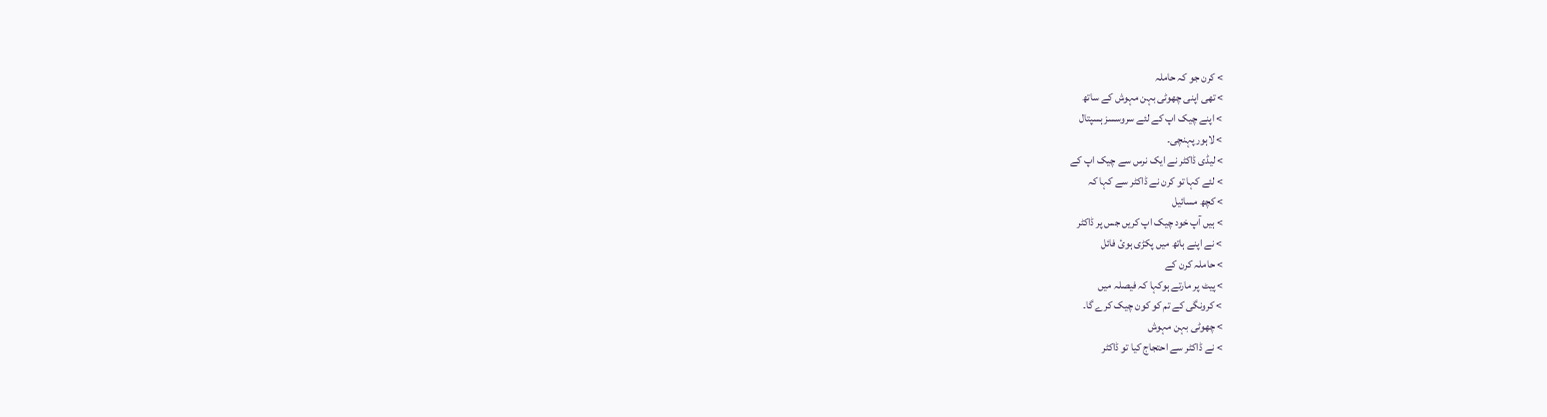> کرن جو کہ حاملہ
> تھی اپنی چھوٹی بہن مہوش کے ساتھ
> اپنے چیک اپ کے لئے سروسسز ہسپتال
> لاہور پہنچی۔
> لیڈی ڈاکٹر نے ایک نرس سے چیک اپ کے
> لئے کہا تو کرن نے ڈاکٹر سے کہا کہ
> کچھ مسائیل
> ہیں آپ خود چیک اپ کریں جس پر ڈاکٹر
> نے اپنے ہاتھ میں پکڑی ہوئ فائل
> حاملہ کرن کے
> پیٹ پر مارتے ہوکہا کہ فیصلہ میں
> کرونگی کے تم کو کون چیک کرے گا۔
> چھوٹی بہن مہوش
> نے ڈاکٹر سے احتجاج کیا تو ڈاکٹر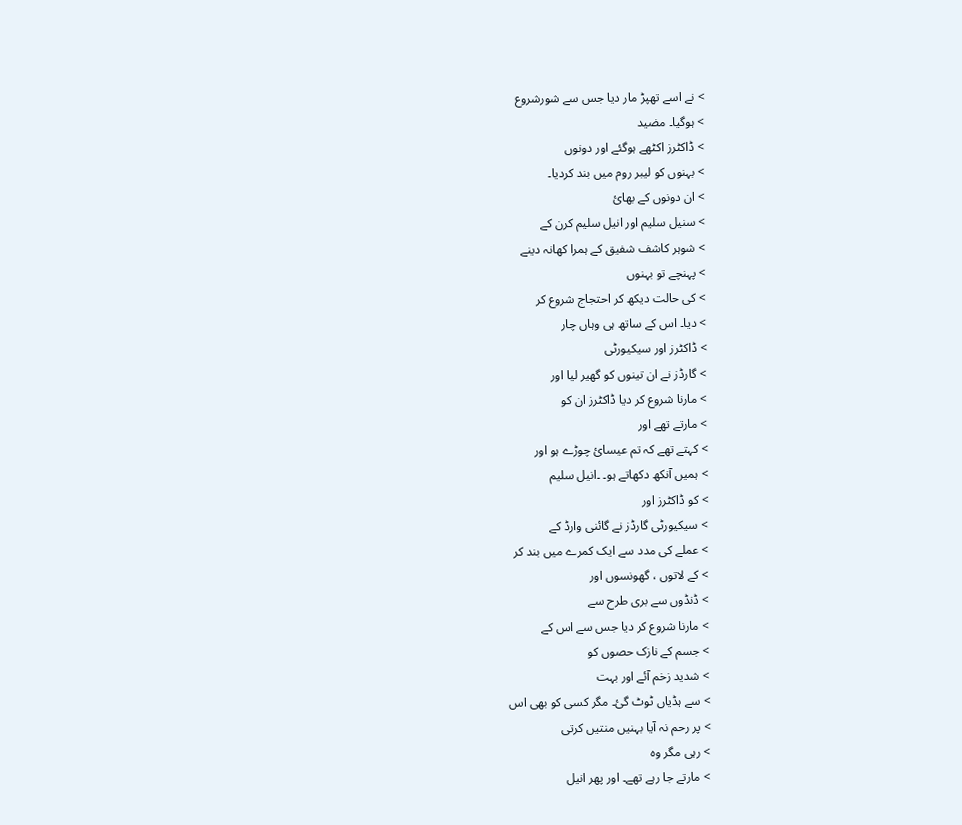> نے اسے تھپڑ مار دیا جس سے شورشروع
> ہوگیا۔ مضید
> ڈاکٹرز اکٹھے ہوگئے اور دونوں
> بہنوں کو لیبر روم میں بند کردیا۔
> ان دونوں کے بھائ
> سنیل سلیم اور انیل سلیم کرن کے
> شوہر کاشف شفیق کے ہمرا کھانہ دینے
> پہنچے تو بہنوں
> کی حالت دیکھ کر احتجاج شروع کر
> دیا۔ اس کے ساتھ ہی وہاں چار
> ڈاکٹرز اور سیکیورٹی
> گارڈز نے ان تینوں کو گھیر لیا اور
> مارنا شروع کر دیا ڈاکٹرز ان کو
> مارتے تھے اور
> کہتے تھے کہ تم عیسائ چوڑے ہو اور
> ہمیں آنکھ دکھاتے ہو۔ ۔انیل سلیم
> کو ڈاکٹرز اور
> سیکیورٹی گارڈز نے گائنی وارڈ کے
> عملے کی مدد سے ایک کمرے میں بند کر
> کے لاتوں ، گھونسوں اور
> ڈنڈوں سے بری طرح سے
> مارنا شروع کر دیا جس سے اس کے
> جسم کے نازک حصوں کو
> شدید زخم آئے اور بہت
> سے ہڈیاں ٹوٹ گئ۔ مگر کسی کو بھی اس
> پر رحم نہ آیا بہنیں منتیں کرتی
> رہی مگر وہ
> مارتے جا رہے تھے۔ اور پھر انیل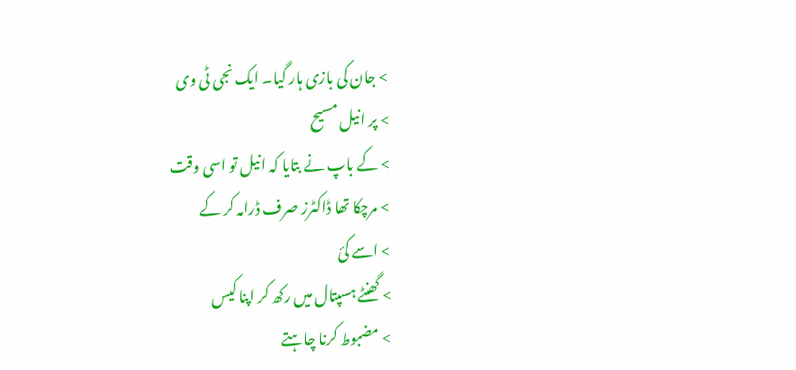> جان کی بازی ہار گیا۔ ایک نجی ٹی وی
> پر انیل مسیح
> کے باپ نے بتایا کہ انیل تو اسی وقت
> مرچکا تھا ڈاکٹرز صرف ڈرامہ کر کے
> اسے کئ
> گھنٹے ہسپتال میں رکھ کر اپنا کیس
> مضبوط کرنا چاہتے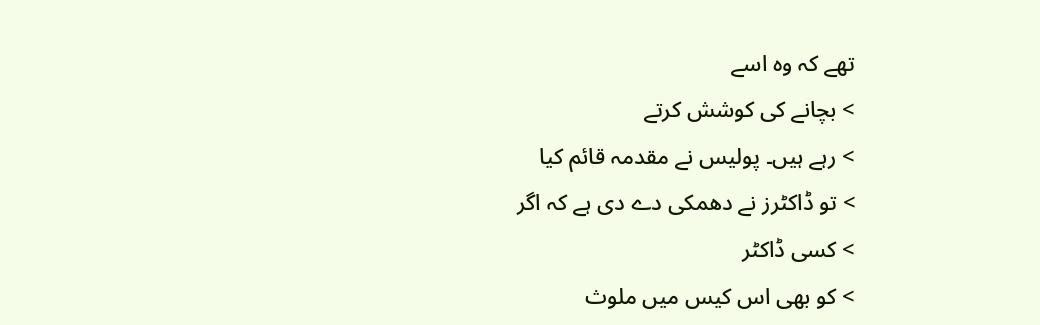تھے کہ وہ اسے
> بچانے کی کوشش کرتے
> رہے ہیں۔ پولیس نے مقدمہ قائم کیا
> تو ڈاکٹرز نے دھمکی دے دی ہے کہ اگر
> کسی ڈاکٹر
> کو بھی اس کیس میں ملوث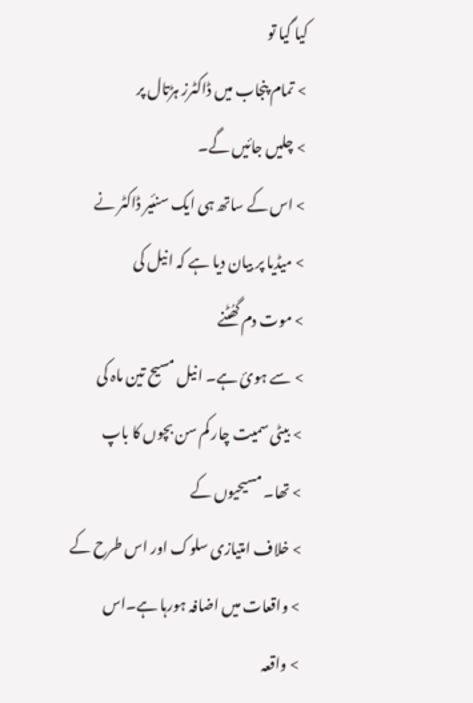کیا گیا تو
> تمام پنجاب میں ڈاکٹرز ہڑتال پر
> چلیں جائیں گے۔
> اس کے ساتھ ہی ایک سنئیر ڈاکٹر نے
> میڈیا پر بیان دیا ہے کہ انیل کی
> موت دم گھُٹنے
> سے ہوئ ہے۔ انیل مسیح تین ماہ کی
> بیٹی سمیت چار کم سن بچوں کا باپ
> تھا۔ مسیحیوں کے
> خلاف امتیازی سلوک اور اس طرح کے
> واقعات میں اضافہ ہورہا ہے۔اس
> واقعہ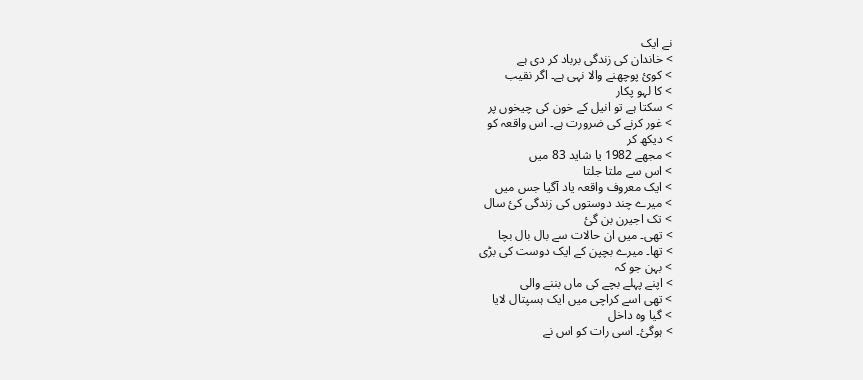نے ایک
> خاندان کی زندگی برباد کر دی ہے
> کوئ پوچھنے والا نہی ہے۔ اگر نقیب
> کا لہو پکار
> سکتا ہے تو انیل کے خون کی چیخوں پر
> غور کرنے کی ضرورت ہے۔ اس واقعہ کو
> دیکھ کر
> مجھے 1982 یا شاید 83 میں
> اس سے ملتا جلتا
> ایک معروف واقعہ یاد آگیا جس میں
> میرے چند دوستوں کی زندگی کئ سال
> تک اجیرن بن گئ
> تھی۔ میں ان حالات سے بال بال بچا
> تھا۔ میرے بچپن کے ایک دوست کی بڑی
> بہن جو کہ
> اپنے پہلے بچے کی ماں بننے والی
> تھی اسے کراچی میں ایک ہسپتال لایا
> گیا وہ داخل
> ہوگئ۔ اسی رات کو اس نے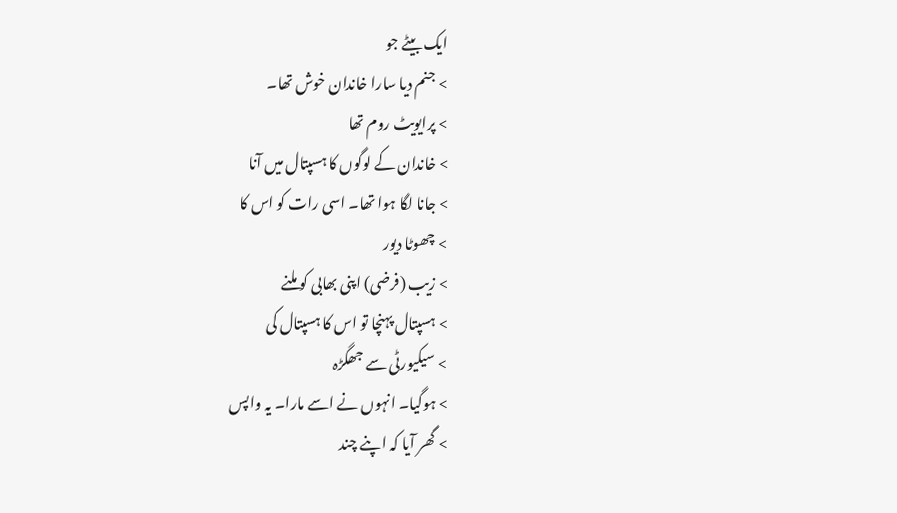ایک بیٹے جو
> جنم دیا سارا خاندان خوش تھا۔
> پرایویٹ روم تھا
> خاندان کے لوگوں کا ہسپتال میں آنا
> جانا لگا ہوا تھا۔ اسی رات کو اس کا
> چھوٹا دیور
> زیب (فرضی) اپنی بھابی کو ملنے
> ہسپتال پہنچا تو اس کا ہسپتال کی
> سیکیورٹی سے جھگڑہ
> ہوگیا۔ انہوں نے اسے مارا۔ یہ واپس
> گھر آیا کہ اپنے چند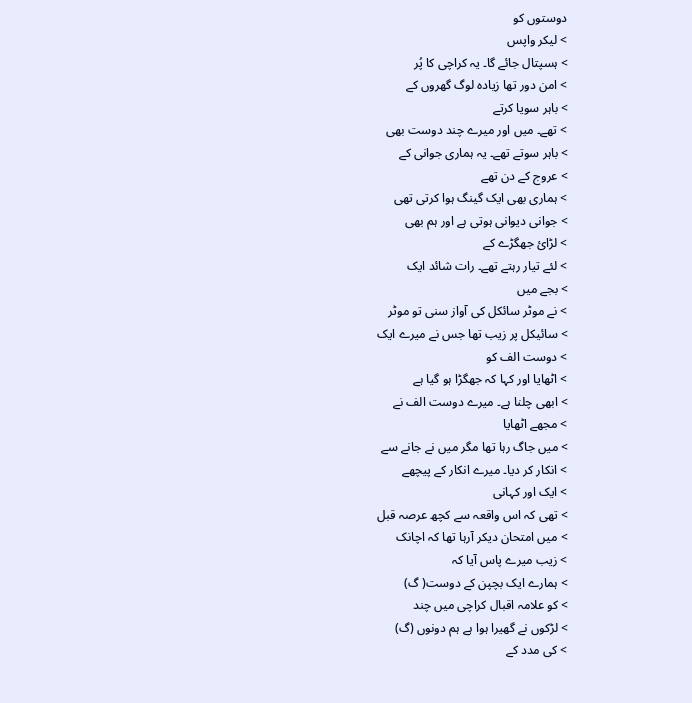دوستوں کو
> لیکر واپس
> ہسپتال جائے گا۔ یہ کراچی کا پُر
> امن دور تھا زیادہ لوگ گھروں کے
> باہر سویا کرتے
> تھے۔ میں اور میرے چند دوست بھی
> باہر سوتے تھے۔ یہ ہماری جوانی کے
> عروج کے دن تھے
> ہماری بھی ایک گینگ ہوا کرتی تھی
> جوانی دیوانی ہوتی ہے اور ہم بھی
> لڑائ جھگڑے کے
> لئے تیار رہتے تھے۔ رات شائد ایک
> بجے میں
> نے موٹر سائکل کی آواز سنی تو موٹر
> سائیکل پر زیب تھا جس نے میرے ایک
> دوست الف کو
> اٹھایا اور کہا کہ جھگڑا ہو گیا ہے
> ابھی چلنا ہے۔ میرے دوست الف نے
> مجھے اٹھایا
> میں جاگ رہا تھا مگر میں نے جانے سے
> انکار کر دیا۔ میرے انکار کے پیچھے
> ایک اور کہانی
> تھی کہ اس واقعہ سے کچھ عرصہ قبل
> میں امتحان دیکر آرہا تھا کہ اچانک
> زیب میرے پاس آیا کہ
> ہمارے ایک بچپن کے دوست( گ)
> کو علامہ اقبال کراچی میں چند
> لڑکوں نے گھیرا ہوا ہے ہم دونوں (گ)
> کی مدد کے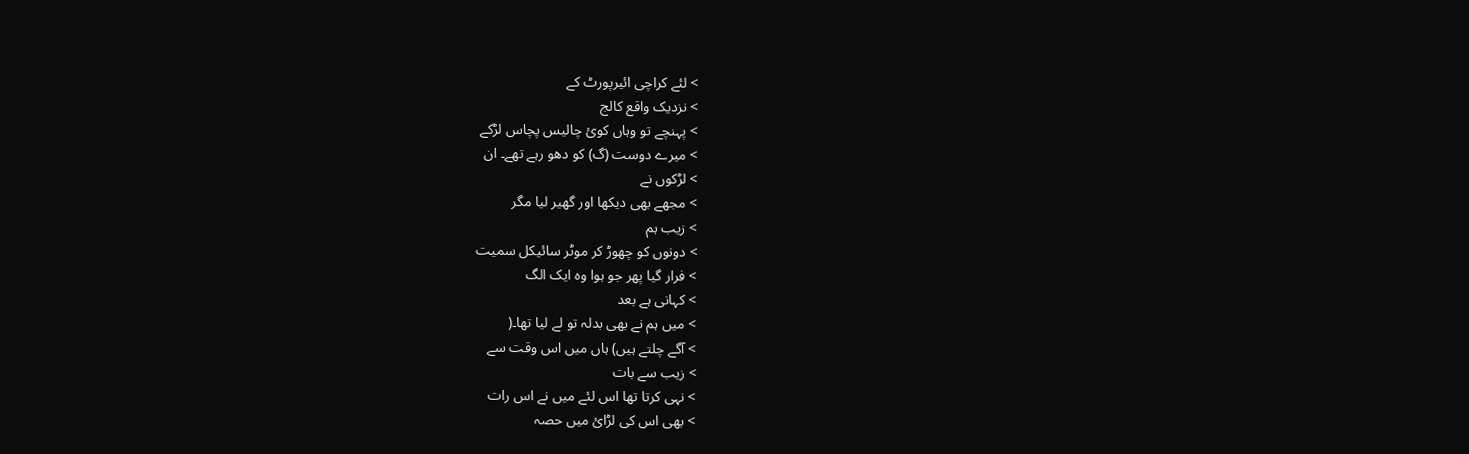> لئے کراچی ائیرپورٹ کے
> نزدیک واقع کالج
> پہنچے تو وہاں کوئ چالیس پچاس لڑکے
> میرے دوست (گ) کو دھو رہے تھے۔ ان
> لڑکوں نے
> مجھے بھی دیکھا اور گھیر لیا مگر
> زیب ہم
> دونوں کو چھوڑ کر موٹر سائیکل سمیت
> فرار گیا پھر جو ہوا وہ ایک الگ
> کہانی ہے بعد
> میں ہم نے بھی بدلہ تو لے لیا تھا۔(
> آگے چلتے ہیں) ہاں میں اس وقت سے
> زیب سے بات
> نہی کرتا تھا اس لئے میں نے اس رات
> بھی اس کی لڑائ میں حصہ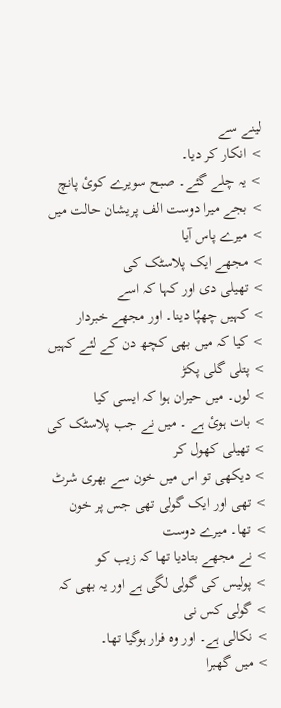لینے سے
> انکار کر دیا۔
> یہ چلے گئے۔ صبح سویرے کوئ پانچ
> بجے میرا دوست الف پریشان حالت میں
> میرے پاس آیا
> مجھے ایک پلاسٹک کی
> تھیلی دی اور کہا کہ اسے
> کہیں چھپُا دینا۔ اور مجھے خبردار
> کیا کہ میں بھی کچھ دن کے لئے کہیں
> پتلی گلی پکڑ
> لوں۔ میں حیران ہوا کہ ایسی کیا
> بات ہوئ ہے ۔ میں نے جب پلاسٹک کی
> تھیلی کھول کر
> دیکھی تو اس میں خون سے بھری شرٹ
> تھی اور ایک گولی تھی جس پر خون
> تھا۔ میرے دوست
> نے مجھے بتادیا تھا کہ زیب کو
> پولیس کی گولی لگی ہے اور یہ بھی کہ
> گولی کس نی
> نکالی ہے۔ اور وہ فرار ہوگیا تھا۔
> میں گھبرا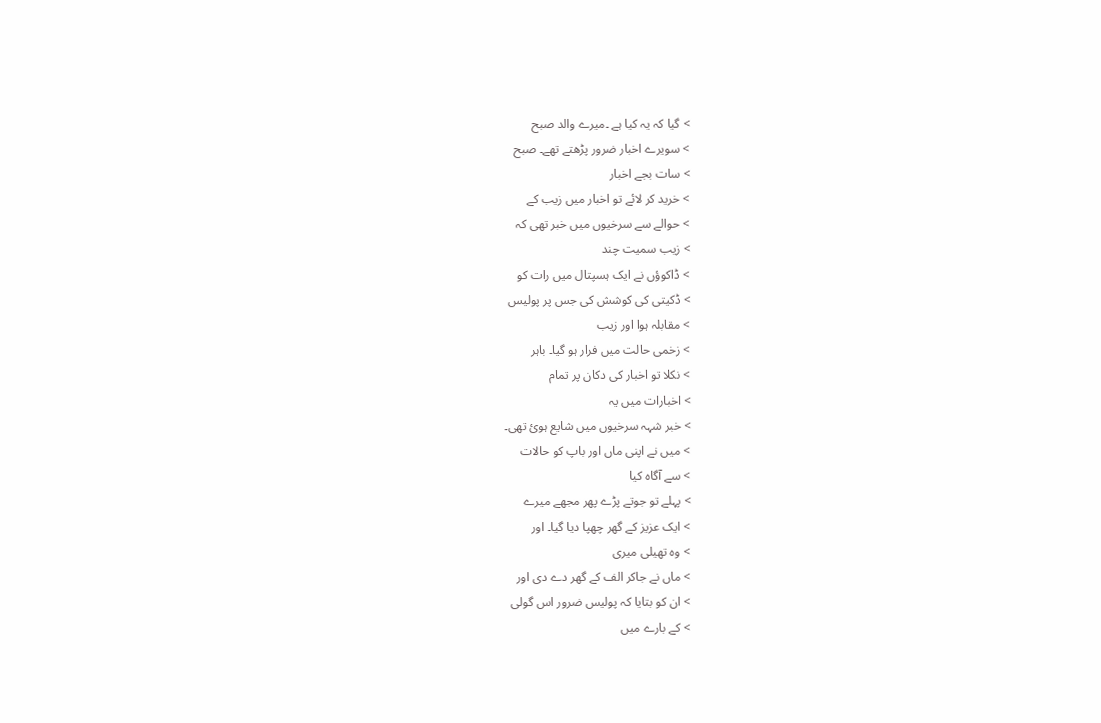> گیا کہ یہ کیا ہے ۔میرے والد صبح
> سویرے اخبار ضرور پڑھتے تھے۔ صبح
> سات بجے اخبار
> خرید کر لائے تو اخبار میں زیب کے
> حوالے سے سرخیوں میں خبر تھی کہ
> زیب سمیت چند
> ڈاکوؤں نے ایک ہسپتال میں رات کو
> ڈکیتی کی کوشش کی جس پر پولیس
> مقابلہ ہوا اور زیب
> زخمی حالت میں فرار ہو گیا۔ باہر
> نکلا تو اخبار کی دکان پر تمام
> اخبارات میں یہ
> خبر شہہ سرخیوں میں شایع ہوئ تھی۔
> میں نے اپنی ماں اور باپ کو حالات
> سے آگاہ کیا
> پہلے تو جوتے پڑے پھر مجھے میرے
> ایک عزیز کے گھر چھپا دیا گیا۔ اور
> وہ تھیلی میری
> ماں نے جاکر الف کے گھر دے دی اور
> ان کو بتایا کہ پولیس ضرور اس گولی
> کے بارے میں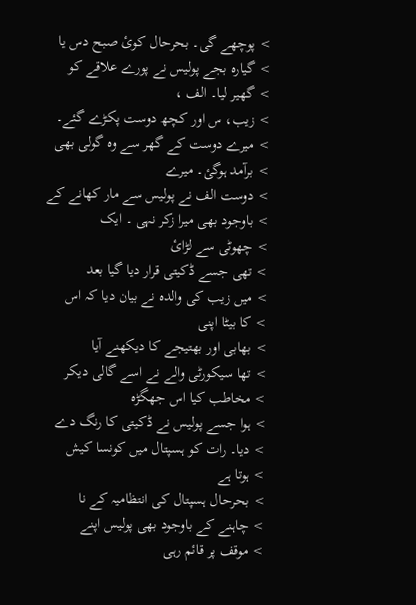> پوچھے گی۔ بحرحال کوئ صبح دس یا
> گیارہ بجے پولیس نے پورے علاقے کو
> گھیر لیا۔ الف ،
> زیب، س اور کچھ دوست پکڑے گئے۔
> میرے دوست کے گھر سے وہ گولی بھی
> برآمد ہوگئ۔ میرے
> دوست الف نے پولیس سے مار کھانے کے
> باوجود بھی میرا زکر نہی ۔ ایک
> چھوٹی سے لڑائ
> تھی جسے ڈکیتی قرار دیا گیا بعد
> میں زیب کی والدہ نے بیان دیا کہ اس
> کا بیٹا اپنی
> بھابی اور بھتیجے کا دیکھنے آیا
> تھا سیکورٹی والے نے اسے گالی دیکر
> مخاطب کیا اس جھگڑہ
> ہوا جسے پولیس نے ڈکیتی کا رنگ دے
> دیا۔ رات کو ہسپتال میں کونسا کیش
> ہوتا ہے
> بحرحال ہسپتال کی انتظامیہ کے نا
> چاہنے کے باوجود بھی پولیس اپنے
> موقف پر قائم رہی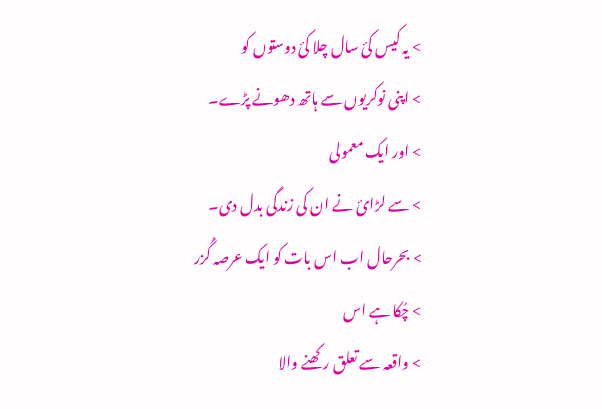> یہ کیس کئ سال چلا کئ دوستوں کو
> اپنی نوکریوں سے ہاتھ دھونے پڑے۔
> اور ایک معمولی
> سے لڑائ نے ان کی زندگی بدل دی۔
> بحرحال اب اس بات کو ایک عرصہ گُزر
> چُکا ہے اس
> واقعہ سے تعلق رکھنے والا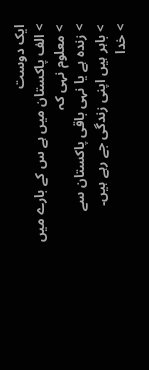ایک دوست
> الف پاکستان میں ہے س کے بارے میں
> معلوم نہی کہ
> زندہ ہے یا نہی باقی پاکستان سے
> باہر ہیں اپنی زندگی جے رہے ہیں۔
> خدا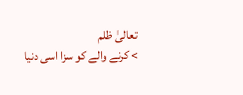تعالیٰ ظلم
> کرنے والے کو سزا اسی دنیا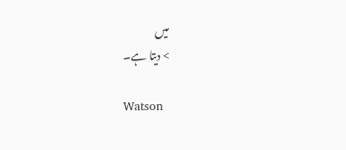میں
> دیتا ہے۔

Watson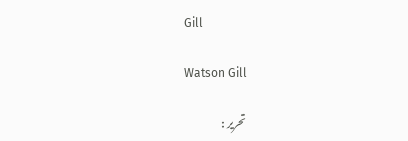Gill

Watson Gill

تحریر :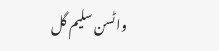واٹسن سلیم گل